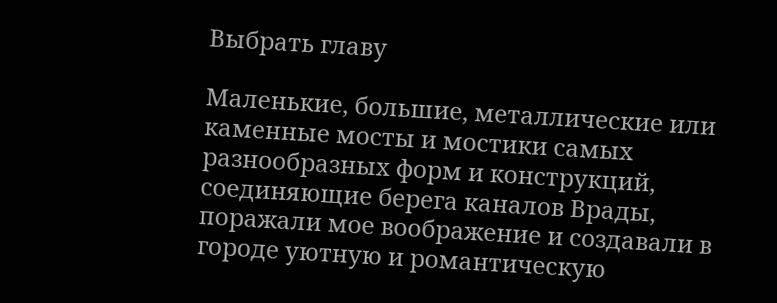Выбрать главу

Маленькие, большие, металлические или каменные мосты и мостики самых разнообразных форм и конструкций, соединяющие берега каналов Врады, поражали мое воображение и создавали в городе уютную и романтическую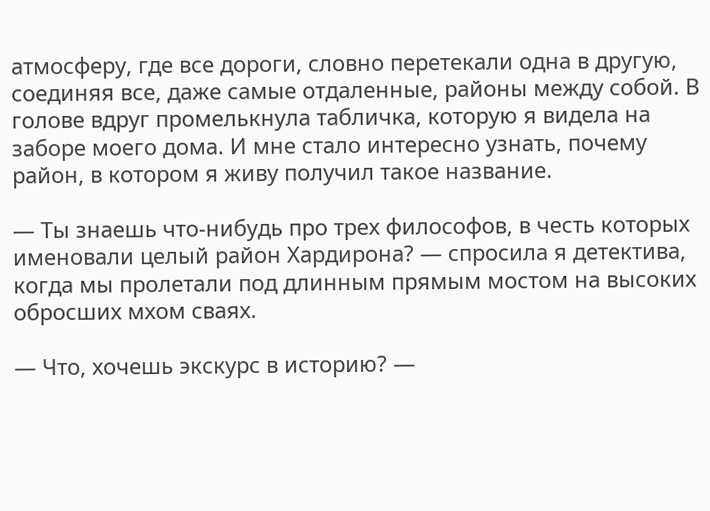атмосферу, где все дороги, словно перетекали одна в другую, соединяя все, даже самые отдаленные, районы между собой. В голове вдруг промелькнула табличка, которую я видела на заборе моего дома. И мне стало интересно узнать, почему район, в котором я живу получил такое название.

— Ты знаешь что-нибудь про трех философов, в честь которых именовали целый район Хардирона? — спросила я детектива, когда мы пролетали под длинным прямым мостом на высоких обросших мхом сваях.

— Что, хочешь экскурс в историю? —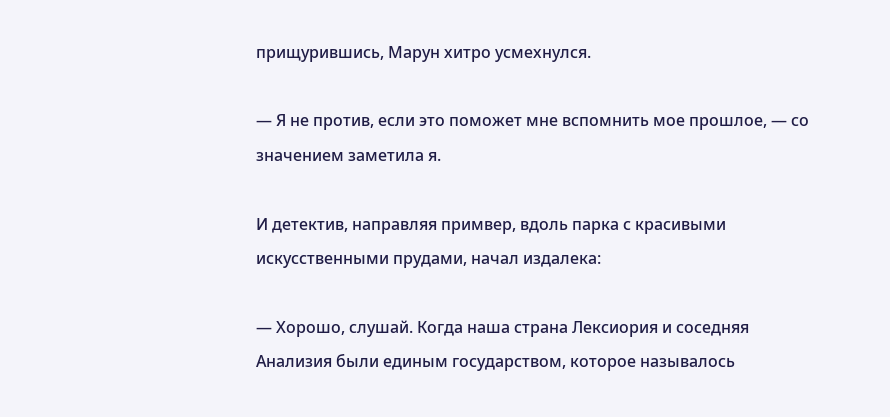прищурившись, Марун хитро усмехнулся.

— Я не против, если это поможет мне вспомнить мое прошлое, — со значением заметила я.

И детектив, направляя примвер, вдоль парка с красивыми искусственными прудами, начал издалека:

— Хорошо, слушай. Когда наша страна Лексиория и соседняя Анализия были единым государством, которое называлось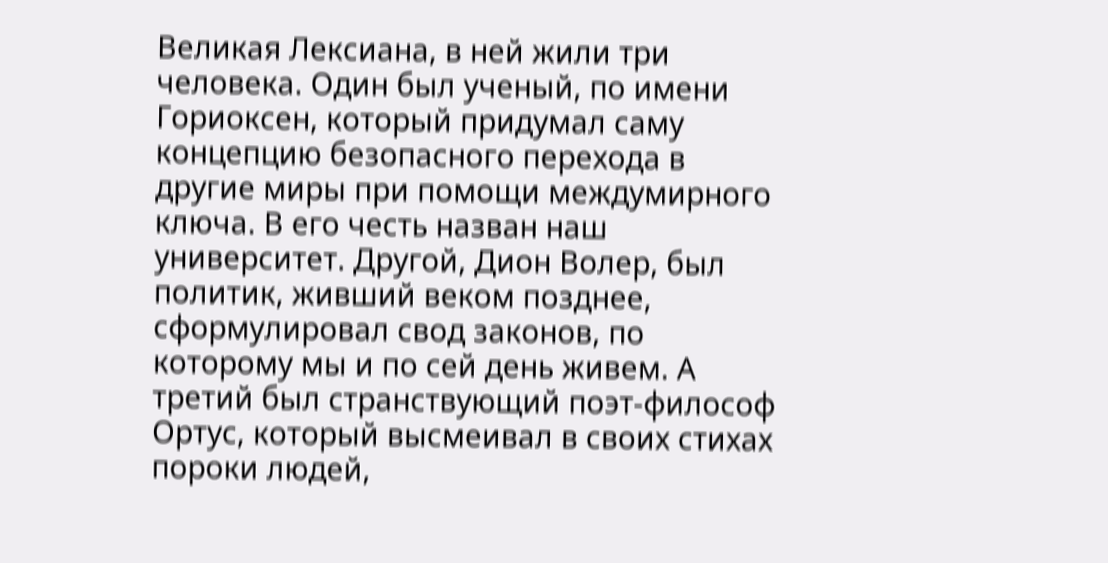Великая Лексиана, в ней жили три человека. Один был ученый, по имени Гориоксен, который придумал саму концепцию безопасного перехода в другие миры при помощи междумирного ключа. В его честь назван наш университет. Другой, Дион Волер, был политик, живший веком позднее, сформулировал свод законов, по которому мы и по сей день живем. А третий был странствующий поэт-философ Ортус, который высмеивал в своих стихах пороки людей,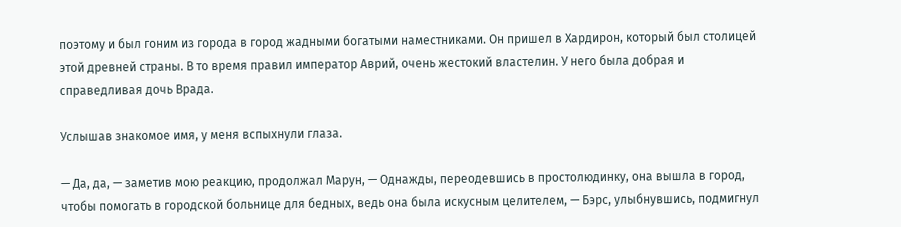поэтому и был гоним из города в город жадными богатыми наместниками. Он пришел в Хардирон, который был столицей этой древней страны. В то время правил император Аврий, очень жестокий властелин. У него была добрая и справедливая дочь Врада.

Услышав знакомое имя, у меня вспыхнули глаза.

— Да, да, — заметив мою реакцию, продолжал Марун, — Однажды, переодевшись в простолюдинку, она вышла в город, чтобы помогать в городской больнице для бедных, ведь она была искусным целителем, — Бэрс, улыбнувшись, подмигнул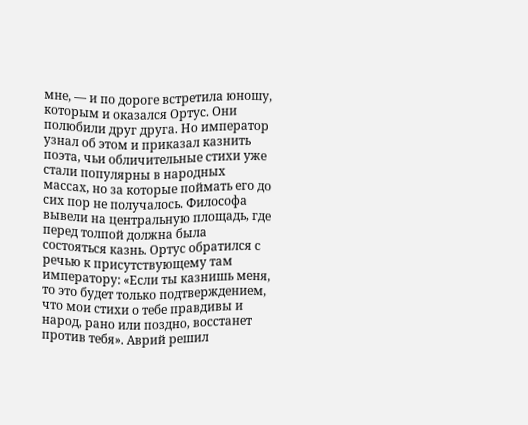мне, — и по дороге встретила юношу, которым и оказался Ортус. Они полюбили друг друга. Но император узнал об этом и приказал казнить поэта, чьи обличительные стихи уже стали популярны в народных массах, но за которые поймать его до сих пор не получалось. Философа вывели на центральную площадь, где перед толпой должна была состояться казнь. Ортус обратился с речью к присутствующему там императору: «Если ты казнишь меня, то это будет только подтверждением, что мои стихи о тебе правдивы и народ, рано или поздно, восстанет против тебя». Аврий решил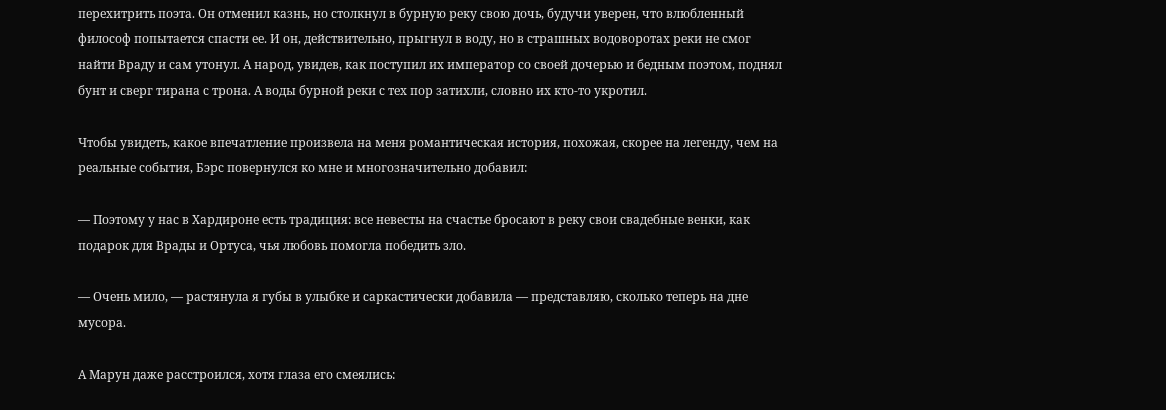перехитрить поэта. Он отменил казнь, но столкнул в бурную реку свою дочь, будучи уверен, что влюбленный философ попытается спасти ее. И он, действительно, прыгнул в воду, но в страшных водоворотах реки не смог найти Враду и сам утонул. А народ, увидев, как поступил их император со своей дочерью и бедным поэтом, поднял бунт и сверг тирана с трона. А воды бурной реки с тех пор затихли, словно их кто-то укротил.

Чтобы увидеть, какое впечатление произвела на меня романтическая история, похожая, скорее на легенду, чем на реальные события, Бэрс повернулся ко мне и многозначительно добавил:

— Поэтому у нас в Хардироне есть традиция: все невесты на счастье бросают в реку свои свадебные венки, как подарок для Врады и Ортуса, чья любовь помогла победить зло.

— Очень мило, — растянула я губы в улыбке и саркастически добавила — представляю, сколько теперь на дне мусора.

А Марун даже расстроился, хотя глаза его смеялись: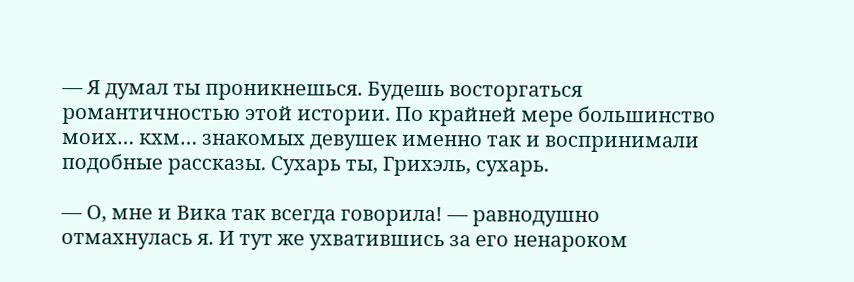— Я думал ты проникнешься. Будешь восторгаться романтичностью этой истории. По крайней мере большинство моих… кхм… знакомых девушек именно так и воспринимали подобные рассказы. Сухарь ты, Грихэль, сухарь.

— О, мне и Вика так всегда говорила! — равнодушно отмахнулась я. И тут же ухватившись за его ненароком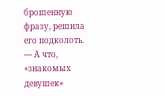брошенную фразу, решила его подколоть. — А что, «знакомых девушек»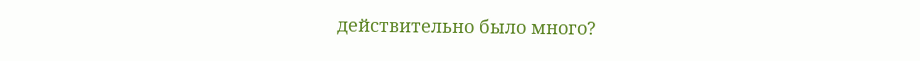действительно было много?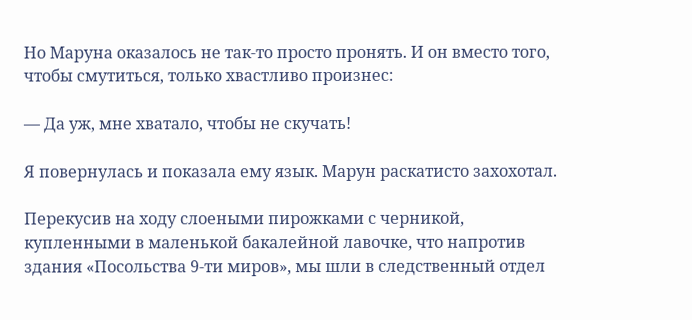Но Маруна оказалось не так-то просто пронять. И он вместо того, чтобы смутиться, только хвастливо произнес:

— Да уж, мне хватало, чтобы не скучать!

Я повернулась и показала ему язык. Марун раскатисто захохотал.

Перекусив на ходу слоеными пирожками с черникой, купленными в маленькой бакалейной лавочке, что напротив здания «Посольства 9-ти миров», мы шли в следственный отдел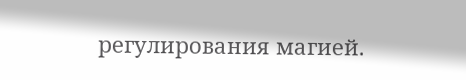регулирования магией.